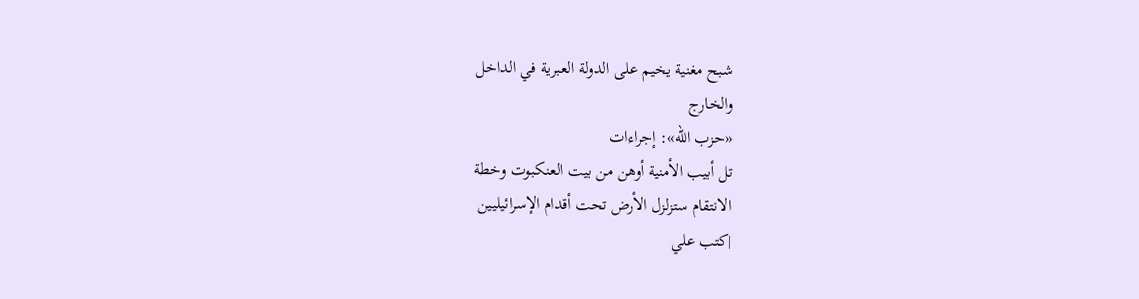شبح مغنية يخيم على الدولة العبرية في الداخل
والخارج
«حزب الله»: إجراءات
تل أبيب الأمنية أوهن من بيت العنكبوت وخطة
الانتقام ستزلزل الأرض تحت أقدام الإسرائيليين
|كتب علي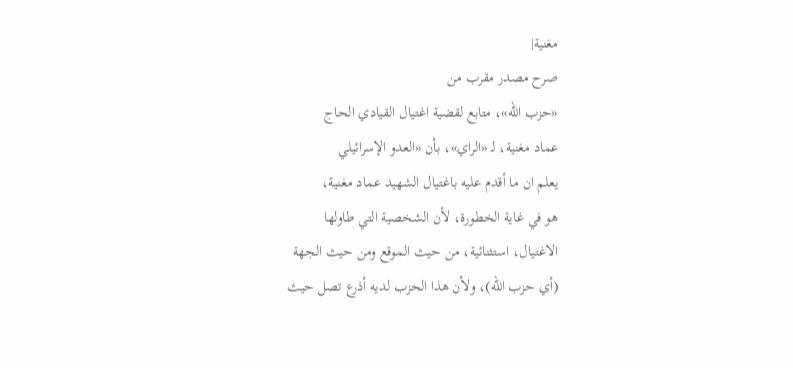مغنية|
صرح مصدر مقرب من
«حزب الله»، متابع لقضية اغتيال القيادي الحاج
عماد مغنية، لـ «الراي»، بأن «العدو الإسرائيلي
يعلم ان ما أقدم عليه باغتيال الشهيد عماد مغنية،
هو في غاية الخطورة، لأن الشخصية التي طاولها
الاغتيال، استثنائية، من حيث الموقع ومن حيث الجهة
(أي حزب الله)، ولأن هذا الحزب لديه أذرع تصل حيث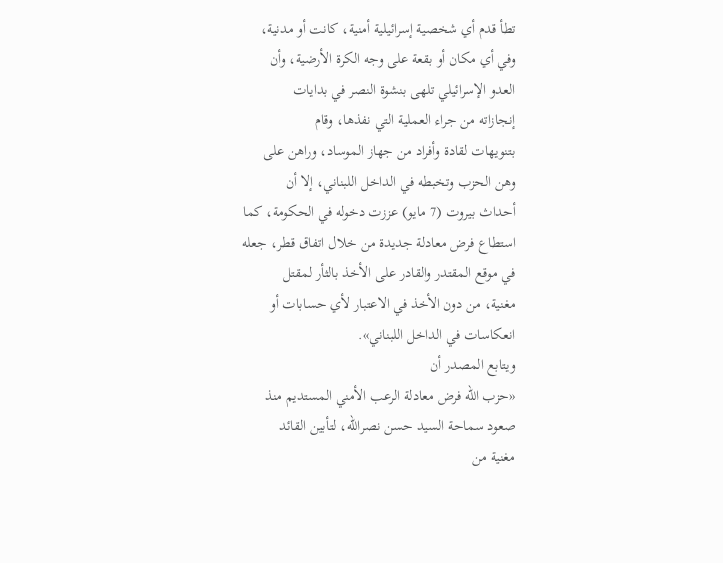تطأ قدم أي شخصية إسرائيلية أمنية، كانت أو مدنية،
وفي أي مكان أو بقعة على وجه الكرة الأرضية، وأن
العدو الإسرائيلي تلهى بنشوة النصر في بدايات
إنجازاته من جراء العملية التي نفذها، وقام
بتنويهات لقادة وأفراد من جهاز الموساد، وراهن على
وهن الحزب وتخبطه في الداخل اللبناني، إلا أن
أحداث بيروت (7 مايو) عززت دخوله في الحكومة، كما
استطاع فرض معادلة جديدة من خلال اتفاق قطر، جعله
في موقع المقتدر والقادر على الأخذ بالثأر لمقتل
مغنية، من دون الأخذ في الاعتبار لأي حسابات أو
انعكاسات في الداخل اللبناني».
ويتابع المصدر أن
«حزب الله فرض معادلة الرعب الأمني المستديم منذ
صعود سماحة السيد حسن نصرالله، لتأبين القائد
مغنية من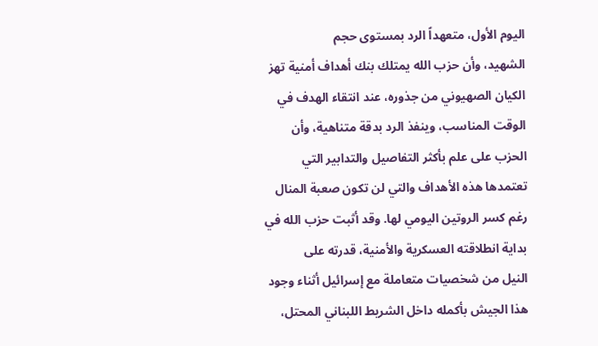اليوم الأول، متعهداً الرد بمستوى حجم
الشهيد، وأن حزب الله يمتلك بنك أهداف أمنية تهز
الكيان الصهيوني من جذوره، عند انتقاء الهدف في
الوقت المناسب، وينفذ الرد بدقة متناهية، وأن
الحزب على علم بأكثر التفاصيل والتدابير التي
تعتمدها هذه الأهداف والتي لن تكون صعبة المنال
رغم كسر الروتين اليومي لها. وقد أثبت حزب الله في
بداية انطلاقته العسكرية والأمنية، قدرته على
النيل من شخصيات متعاملة مع إسرائيل أثناء وجود
هذا الجيش بأكمله داخل الشريط اللبناني المحتل،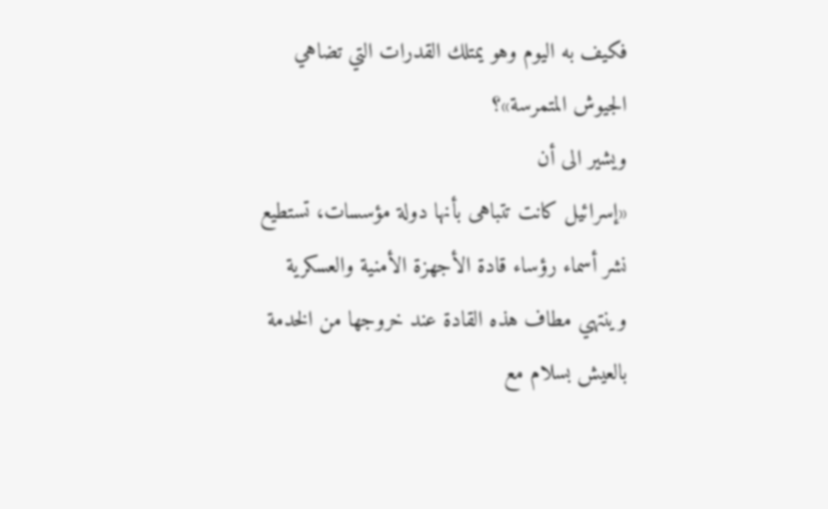فكيف به اليوم وهو يمتلك القدرات التي تضاهي
الجيوش المتمرسة»؟
ويشير الى أن
«إسرائيل كانت تتباهى بأنها دولة مؤسسات، تستطيع
نشر أسماء رؤساء قادة الأجهزة الأمنية والعسكرية
وينتهي مطاف هذه القادة عند خروجها من الخدمة
بالعيش بسلام مع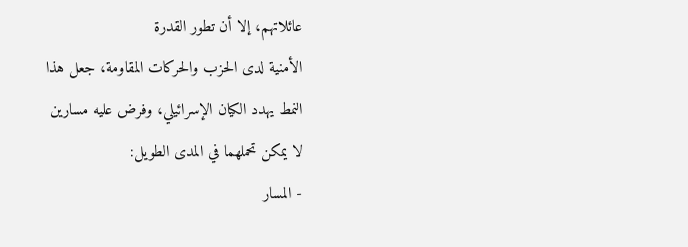عائلاتهم، إلا أن تطور القدرة
الأمنية لدى الحزب والحركات المقاومة، جعل هذا
النمط يهدد الكيان الإسرائيلي، وفرض عليه مسارين
لا يمكن تحملهما في المدى الطويل:
- المسار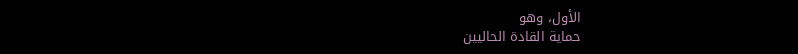الأول، وهو
حماية القادة الحاليين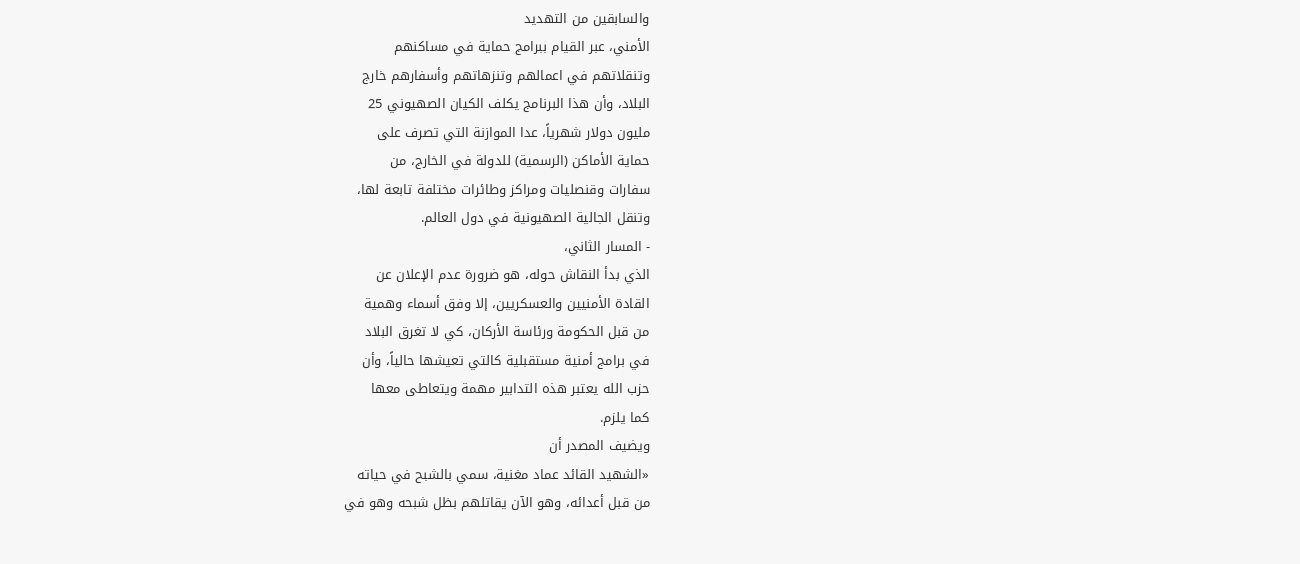والسابقين من التهديد
الأمني، عبر القيام ببرامج حماية في مساكنهم
وتنقلاتهم في اعمالهم وتنزهاتهم وأسفارهم خارج
البلاد، وأن هذا البرنامج يكلف الكيان الصهيوني 25
مليون دولار شهرياً، عدا الموازنة التي تصرف على
حماية الأماكن (الرسمية) للدولة في الخارج، من
سفارات وقنصليات ومراكز وطائرات مختلفة تابعة لها،
وتنقل الجالية الصهيونية في دول العالم.
- المسار الثاني،
الذي بدأ النقاش حوله، هو ضرورة عدم الإعلان عن
القادة الأمنيين والعسكريين، إلا وفق أسماء وهمية
من قبل الحكومة ورئاسة الأركان، كي لا تغرق البلاد
في برامج أمنية مستقبلية كالتي تعيشها حالياً، وأن
حزب الله يعتبر هذه التدابير مهمة ويتعاطى معها
كما يلزم.
ويضيف المصدر أن
«الشهيد القائد عماد مغنية، سمي بالشبح في حياته
من قبل أعدائه، وهو الآن يقاتلهم بظل شبحه وهو في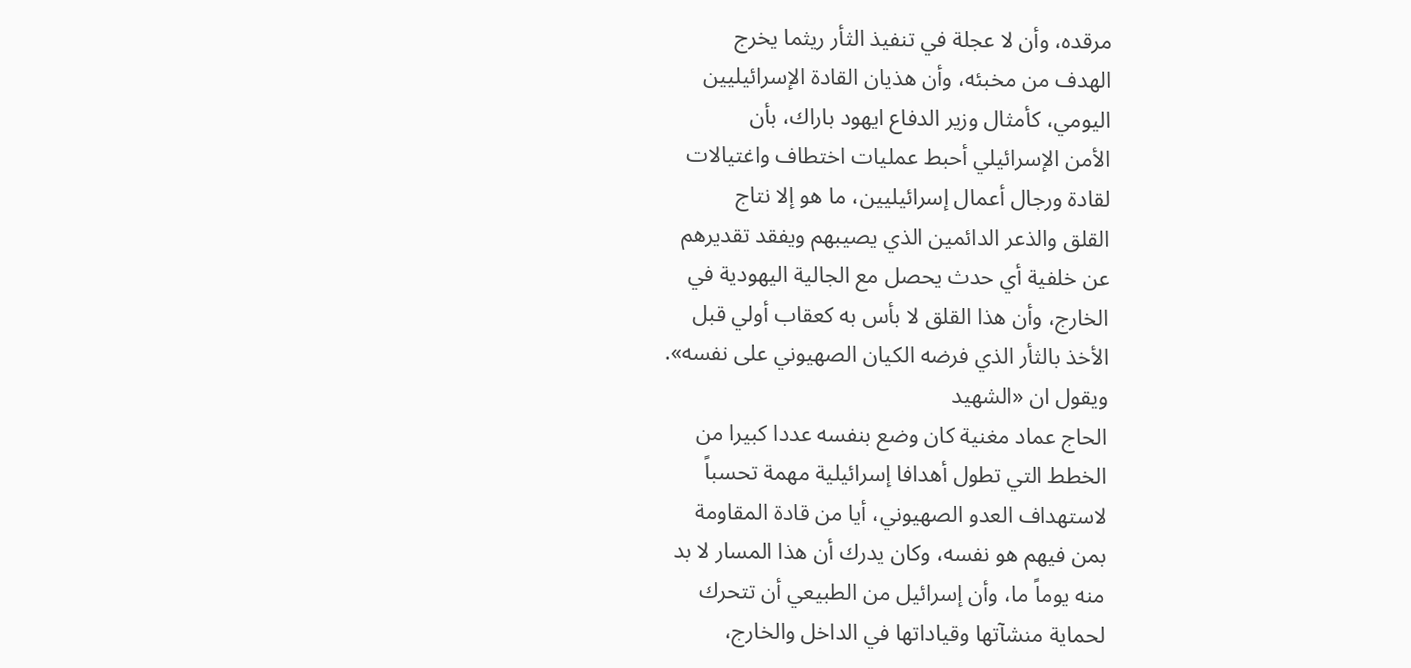مرقده، وأن لا عجلة في تنفيذ الثأر ريثما يخرج
الهدف من مخبئه، وأن هذيان القادة الإسرائيليين
اليومي، كأمثال وزير الدفاع ايهود باراك، بأن
الأمن الإسرائيلي أحبط عمليات اختطاف واغتيالات
لقادة ورجال أعمال إسرائيليين، ما هو إلا نتاج
القلق والذعر الدائمين الذي يصيبهم ويفقد تقديرهم
عن خلفية أي حدث يحصل مع الجالية اليهودية في
الخارج، وأن هذا القلق لا بأس به كعقاب أولي قبل
الأخذ بالثأر الذي فرضه الكيان الصهيوني على نفسه».
ويقول ان «الشهيد
الحاج عماد مغنية كان وضع بنفسه عددا كبيرا من
الخطط التي تطول أهدافا إسرائيلية مهمة تحسباً
لاستهداف العدو الصهيوني، أيا من قادة المقاومة
بمن فيهم هو نفسه، وكان يدرك أن هذا المسار لا بد
منه يوماً ما، وأن إسرائيل من الطبيعي أن تتحرك
لحماية منشآتها وقياداتها في الداخل والخارج،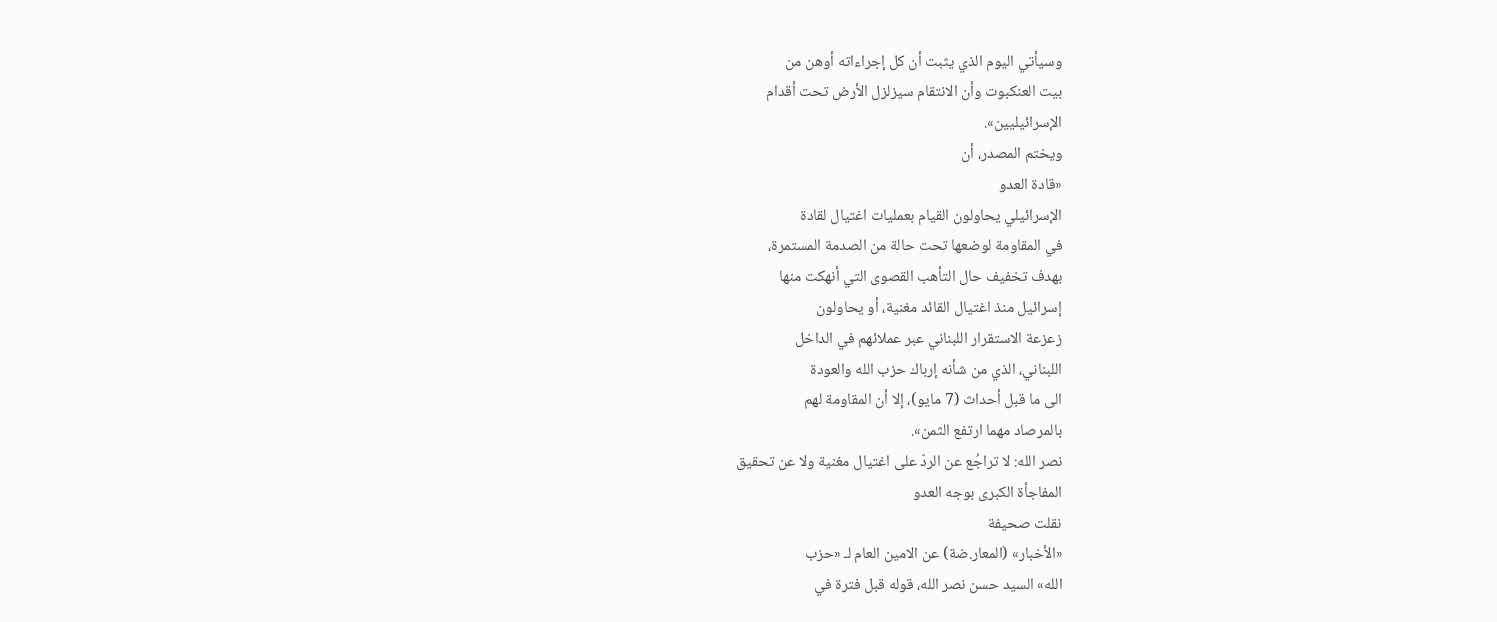وسيأتي اليوم الذي يثبت أن كل إجراءاته أوهن من
بيت العنكبوت وأن الانتقام سيزلزل الأرض تحت أقدام
الإسرائيليين».
ويختم المصدر، أن
«قادة العدو
الإسرائيلي يحاولون القيام بعمليات اغتيال لقادة
في المقاومة لوضعها تحت حالة من الصدمة المستمرة،
بهدف تخفيف حال التأهب القصوى التي أنهكت منها
إسرائيل منذ اغتيال القائد مغنية، أو يحاولون
زعزعة الاستقرار اللبناني عبر عملائهم في الداخل
اللبناني، الذي من شأنه إرباك حزب الله والعودة
الى ما قبل أحداث (7 مايو)، إلا أن المقاومة لهم
بالمرصاد مهما ارتفع الثمن».
نصر الله: لا تراجُع عن الردّ على اغتيال مغنية ولا عن تحقيق
المفاجأة الكبرى بوجه العدو
نقلت صحيفة
«الأخبار» (المعار.ضة) عن الامين العام لـ «حزب
الله» السيد حسن نصر الله، قوله قبل فترة في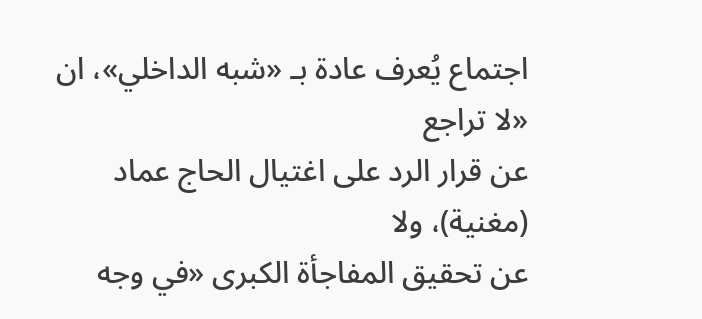اجتماع يُعرف عادة بـ «شبه الداخلي»، ان «لا تراجع
عن قرار الرد على اغتيال الحاج عماد (مغنية)، ولا
عن تحقيق المفاجأة الكبرى «في وجه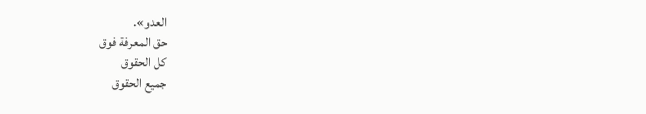العدو».
حق المعرفة فوق
كل الحقوق
جميع الحقوق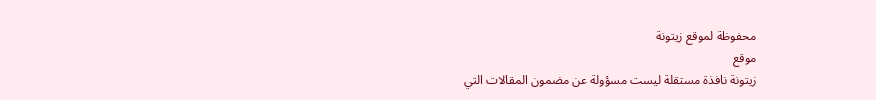محفوظة لموقع زيتونة
موقع
زيتونة نافذة مستقلة ليست مسؤولة عن مضمون المقالات التي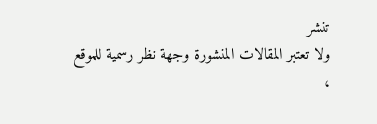تنشر
ولا تعتبر المقالات المنشورة وجهة نظر رسمية للموقع
،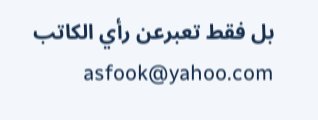بل فقط تعبرعن رأي الكاتب asfook@yahoo.com